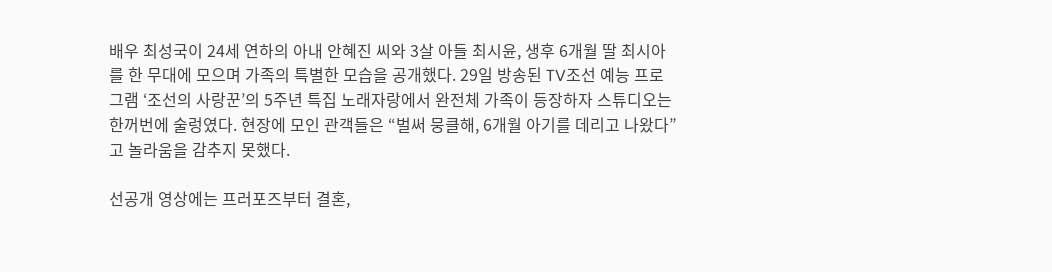배우 최성국이 24세 연하의 아내 안혜진 씨와 3살 아들 최시윤, 생후 6개월 딸 최시아를 한 무대에 모으며 가족의 특별한 모습을 공개했다. 29일 방송된 TV조선 예능 프로그램 ‘조선의 사랑꾼’의 5주년 특집 노래자랑에서 완전체 가족이 등장하자 스튜디오는 한꺼번에 술렁였다. 현장에 모인 관객들은 “벌써 뭉클해, 6개월 아기를 데리고 나왔다”고 놀라움을 감추지 못했다.

선공개 영상에는 프러포즈부터 결혼,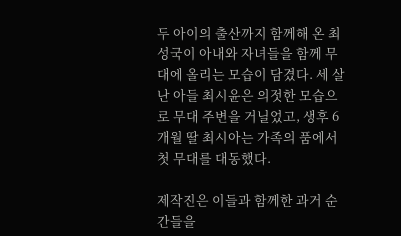두 아이의 출산까지 함께해 온 최성국이 아내와 자녀들을 함께 무대에 올리는 모습이 담겼다. 세 살 난 아들 최시윤은 의젓한 모습으로 무대 주변을 거닐었고, 생후 6개월 딸 최시아는 가족의 품에서 첫 무대를 대동했다.

제작진은 이들과 함께한 과거 순간들을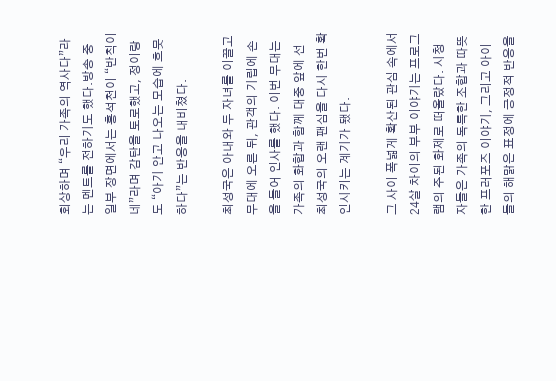회상하며 “우리 가족의 역사다”라는 멘트를 전하기도 했다.방송 중 일부 장면에서는 홍석천이 “반칙이네”라며 감탄을 토로했고, 정이랑도 “아기 안고 나오는 모습에 흐뭇하다”는 반응을 내비쳤다.

최성국은 아내와 두 자녀를 이끌고 무대에 오른 뒤, 관객의 기립에 손을 들어 인사를 했다. 이번 무대는 가족의 화합과 함께 대중 앞에 선 최성국의 오랜 팬심을 다시 한번 확인시키는 계기가 됐다.

그 사이 폭넓게 확산된 관심 속에서 24살 차이의 부부 이야기는 프로그램의 주된 화제로 떠올랐다. 시청자들은 가족의 독특한 조합과 따뜻한 프러포즈 이야기, 그리고 아이들의 해맑은 표정에 긍정적 반응을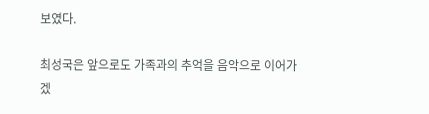보였다.

최성국은 앞으로도 가족과의 추억을 음악으로 이어가겠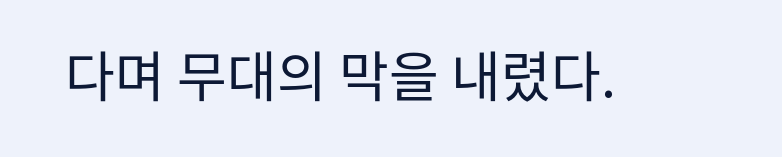다며 무대의 막을 내렸다.